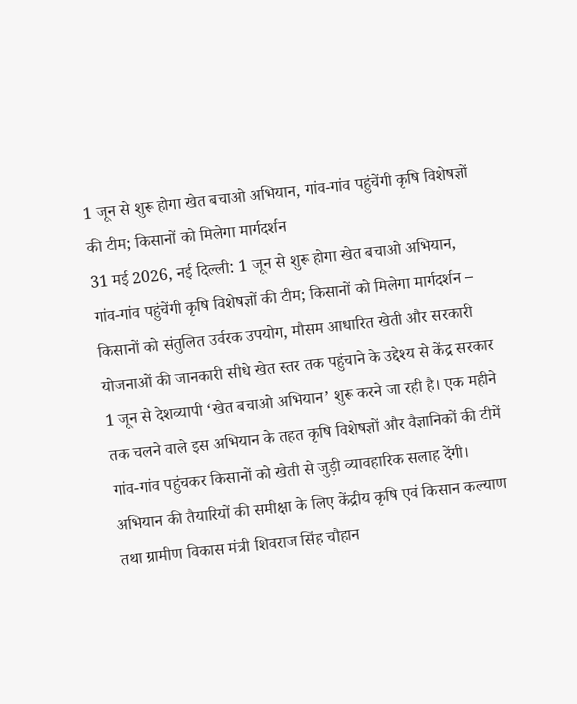1 जून से शुरू होगा खेत बचाओ अभियान, गांव-गांव पहुंचेंगी कृषि विशेषज्ञों की टीम; किसानों को मिलेगा मार्गदर्शन
31 मई 2026, नई दिल्ली: 1 जून से शुरू होगा खेत बचाओ अभियान, गांव-गांव पहुंचेंगी कृषि विशेषज्ञों की टीम; किसानों को मिलेगा मार्गदर्शन – किसानों को संतुलित उर्वरक उपयोग, मौसम आधारित खेती और सरकारी योजनाओं की जानकारी सीधे खेत स्तर तक पहुंचाने के उद्देश्य से केंद्र सरकार 1 जून से देशव्यापी ‘खेत बचाओ अभियान’ शुरू करने जा रही है। एक महीने तक चलने वाले इस अभियान के तहत कृषि विशेषज्ञों और वैज्ञानिकों की टीमें गांव-गांव पहुंचकर किसानों को खेती से जुड़ी व्यावहारिक सलाह देंगी।
अभियान की तैयारियों की समीक्षा के लिए केंद्रीय कृषि एवं किसान कल्याण तथा ग्रामीण विकास मंत्री शिवराज सिंह चौहान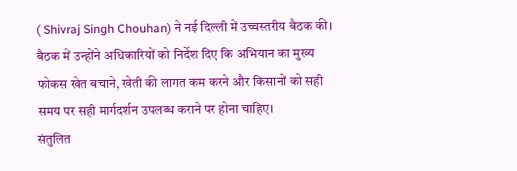( Shivraj Singh Chouhan) ने नई दिल्ली में उच्चस्तरीय बैठक की। बैठक में उन्होंने अधिकारियों को निर्देश दिए कि अभियान का मुख्य फोकस खेत बचाने, खेती की लागत कम करने और किसानों को सही समय पर सही मार्गदर्शन उपलब्ध कराने पर होना चाहिए।
संतुलित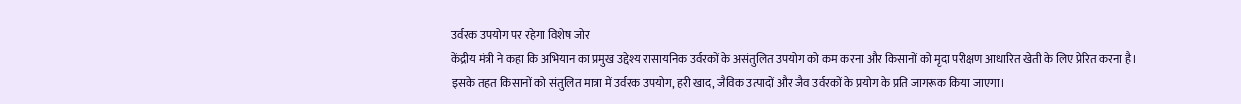उर्वरक उपयोग पर रहेगा विशेष जोर
केंद्रीय मंत्री ने कहा कि अभियान का प्रमुख उद्देश्य रासायनिक उर्वरकों के असंतुलित उपयोग को कम करना और किसानों को मृदा परीक्षण आधारित खेती के लिए प्रेरित करना है। इसके तहत किसानों को संतुलित मात्रा में उर्वरक उपयोग, हरी खाद, जैविक उत्पादों और जैव उर्वरकों के प्रयोग के प्रति जागरूक किया जाएगा।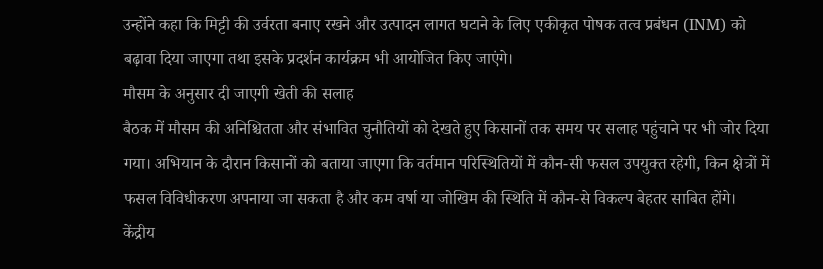उन्होंने कहा कि मिट्टी की उर्वरता बनाए रखने और उत्पादन लागत घटाने के लिए एकीकृत पोषक तत्व प्रबंधन (INM) को बढ़ावा दिया जाएगा तथा इसके प्रदर्शन कार्यक्रम भी आयोजित किए जाएंगे।
मौसम के अनुसार दी जाएगी खेती की सलाह
बैठक में मौसम की अनिश्चितता और संभावित चुनौतियों को देखते हुए किसानों तक समय पर सलाह पहुंचाने पर भी जोर दिया गया। अभियान के दौरान किसानों को बताया जाएगा कि वर्तमान परिस्थितियों में कौन-सी फसल उपयुक्त रहेगी, किन क्षेत्रों में फसल विविधीकरण अपनाया जा सकता है और कम वर्षा या जोखिम की स्थिति में कौन-से विकल्प बेहतर साबित होंगे।
केंद्रीय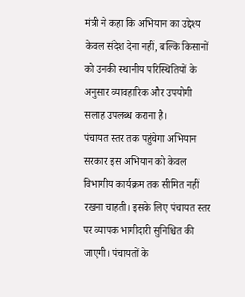मंत्री ने कहा कि अभियान का उद्देश्य केवल संदेश देना नहीं, बल्कि किसानों को उनकी स्थानीय परिस्थितियों के अनुसार व्यावहारिक और उपयोगी सलाह उपलब्ध कराना है।
पंचायत स्तर तक पहुंचेगा अभियान
सरकार इस अभियान को केवल विभागीय कार्यक्रम तक सीमित नहीं रखना चाहती। इसके लिए पंचायत स्तर पर व्यापक भागीदारी सुनिश्चित की जाएगी। पंचायतों के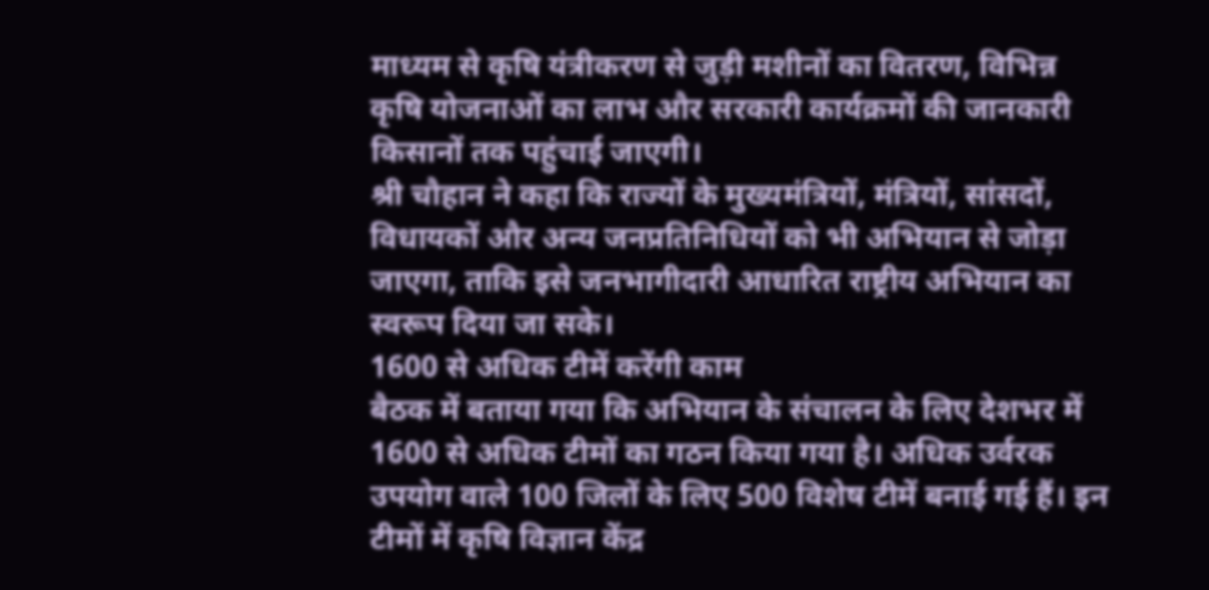माध्यम से कृषि यंत्रीकरण से जुड़ी मशीनों का वितरण, विभिन्न कृषि योजनाओं का लाभ और सरकारी कार्यक्रमों की जानकारी किसानों तक पहुंचाई जाएगी।
श्री चौहान ने कहा कि राज्यों के मुख्यमंत्रियों, मंत्रियों, सांसदों, विधायकों और अन्य जनप्रतिनिधियों को भी अभियान से जोड़ा जाएगा, ताकि इसे जनभागीदारी आधारित राष्ट्रीय अभियान का स्वरूप दिया जा सके।
1600 से अधिक टीमें करेंगी काम
बैठक में बताया गया कि अभियान के संचालन के लिए देशभर में 1600 से अधिक टीमों का गठन किया गया है। अधिक उर्वरक उपयोग वाले 100 जिलों के लिए 500 विशेष टीमें बनाई गई हैं। इन टीमों में कृषि विज्ञान केंद्र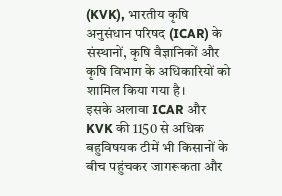(KVK), भारतीय कृषि अनुसंधान परिषद (ICAR) के संस्थानों, कृषि वैज्ञानिकों और कृषि विभाग के अधिकारियों को शामिल किया गया है।
इसके अलावा ICAR और KVK की 1150 से अधिक बहुविषयक टीमें भी किसानों के बीच पहुंचकर जागरूकता और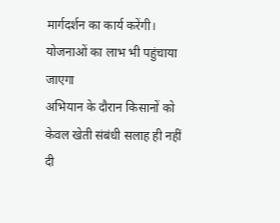मार्गदर्शन का कार्य करेंगी।
योजनाओं का लाभ भी पहुंचाया जाएगा
अभियान के दौरान किसानों को केवल खेती संबंधी सलाह ही नहीं दी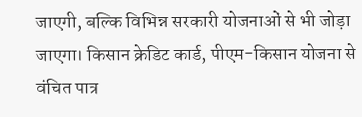जाएगी, बल्कि विभिन्न सरकारी योजनाओं से भी जोड़ा जाएगा। किसान क्रेडिट कार्ड, पीएम-किसान योजना से वंचित पात्र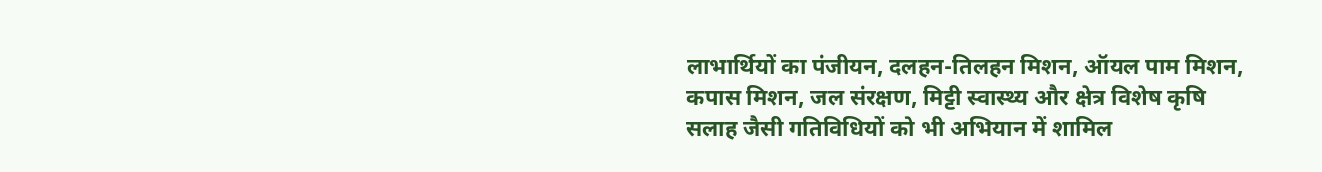लाभार्थियों का पंजीयन, दलहन-तिलहन मिशन, ऑयल पाम मिशन, कपास मिशन, जल संरक्षण, मिट्टी स्वास्थ्य और क्षेत्र विशेष कृषि सलाह जैसी गतिविधियों को भी अभियान में शामिल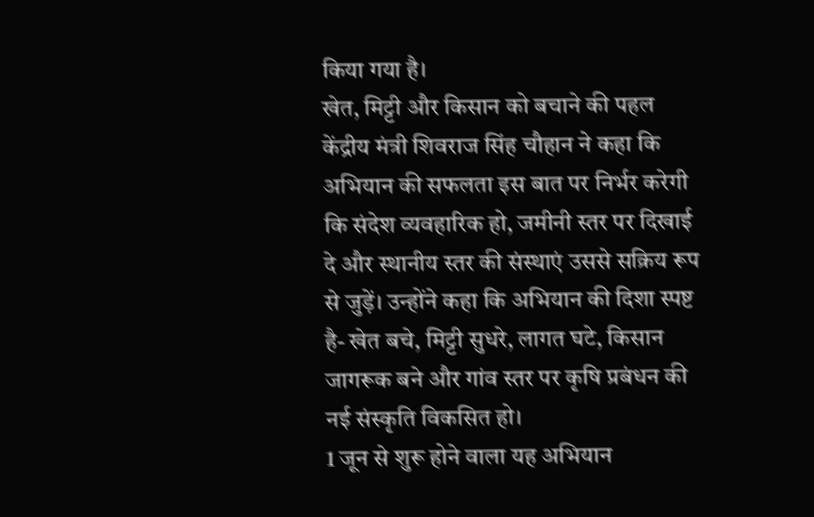किया गया है।
खेत, मिट्टी और किसान को बचाने की पहल
केंद्रीय मंत्री शिवराज सिंह चौहान ने कहा कि अभियान की सफलता इस बात पर निर्भर करेगी कि संदेश व्यवहारिक हो, जमीनी स्तर पर दिखाई दे और स्थानीय स्तर की संस्थाएं उससे सक्रिय रूप से जुड़ें। उन्होंने कहा कि अभियान की दिशा स्पष्ट है- खेत बचे, मिट्टी सुधरे, लागत घटे, किसान जागरूक बने और गांव स्तर पर कृषि प्रबंधन की नई संस्कृति विकसित हो।
1 जून से शुरू होने वाला यह अभियान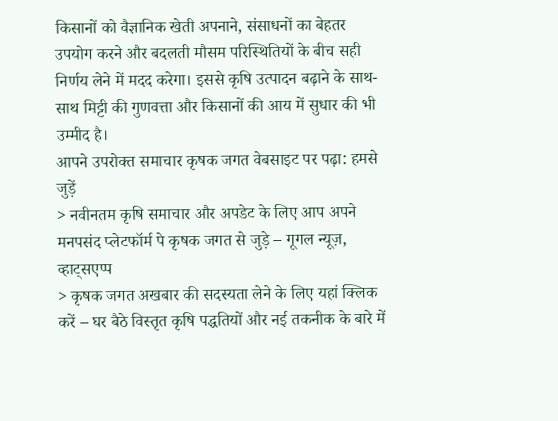किसानों को वैज्ञानिक खेती अपनाने, संसाधनों का बेहतर उपयोग करने और बदलती मौसम परिस्थितियों के बीच सही निर्णय लेने में मदद करेगा। इससे कृषि उत्पादन बढ़ाने के साथ-साथ मिट्टी की गुणवत्ता और किसानों की आय में सुधार की भी उम्मीद है।
आपने उपरोक्त समाचार कृषक जगत वेबसाइट पर पढ़ा: हमसे जुड़ें
> नवीनतम कृषि समाचार और अपडेट के लिए आप अपने मनपसंद प्लेटफॉर्म पे कृषक जगत से जुड़े – गूगल न्यूज़, व्हाट्सएप्प
> कृषक जगत अखबार की सदस्यता लेने के लिए यहां क्लिक करें – घर बैठे विस्तृत कृषि पद्धतियों और नई तकनीक के बारे में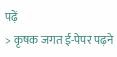पढ़ें
> कृषक जगत ई-पेपर पढ़ने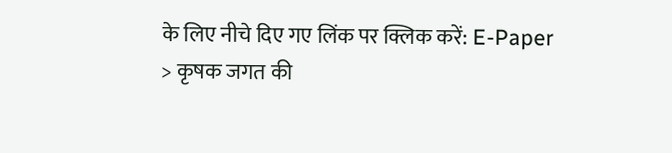के लिए नीचे दिए गए लिंक पर क्लिक करें: E-Paper
> कृषक जगत की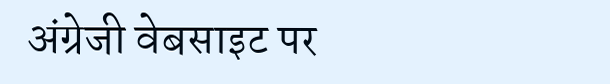अंग्रेजी वेबसाइट पर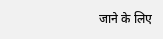जाने के लिए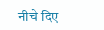नीचे दिए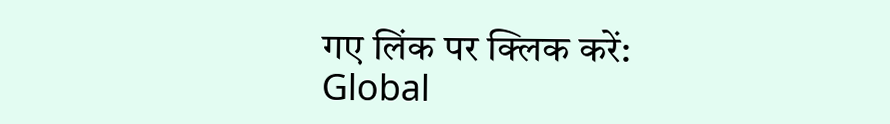गए लिंक पर क्लिक करें: Global